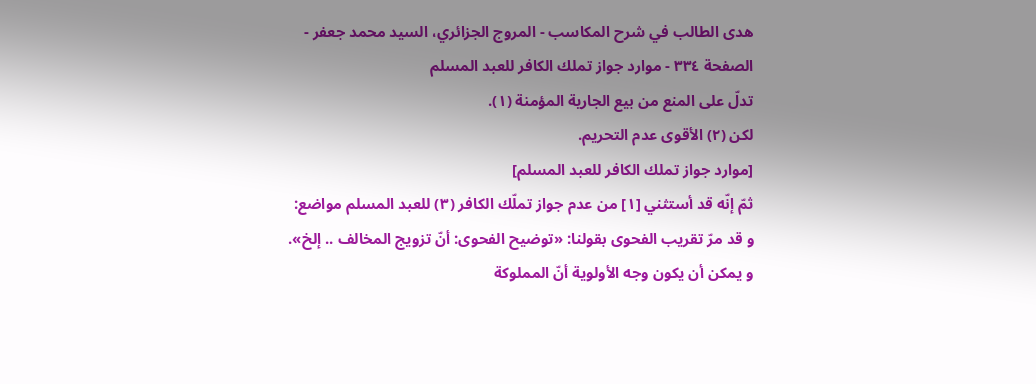هدى الطالب في شرح المكاسب - المروج الجزائري، السيد محمد جعفر - الصفحة ٣٣٤ - موارد جواز تملك الكافر للعبد المسلم
تدلّ على المنع من بيع الجارية المؤمنة (١).
لكن (٢) الأقوى عدم التحريم.
[موارد جواز تملك الكافر للعبد المسلم]
ثمّ إنّه قد أستثني [١] من عدم جواز تملّك الكافر (٣) للعبد المسلم مواضع:
و قد مرّ تقريب الفحوى بقولنا: «توضيح الفحوى: أنّ تزويج المخالف .. إلخ».
و يمكن أن يكون وجه الأولوية أنّ المملوكة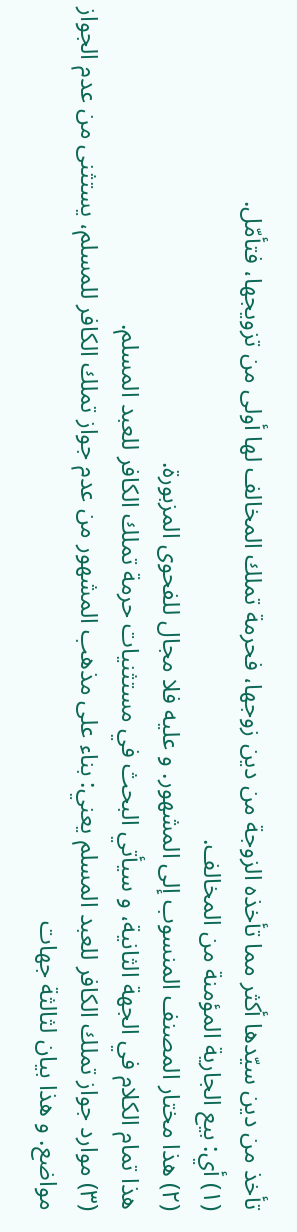تأخذ من دين سيّدها أكثر مما تأخذه الزوجة من دين زوجها، فحرمة تملك المخالف لها أولى من تزويجها، فتأمّل.
(١) أي: بيع الجارية المؤمنة من المخالف.
(٢) هذا مختار المصنف المنسوب إلى المشهور. و عليه فلا مجال للفحوى المزبورة.
هذا تمام الكلام في الجهة الثانية، و سيأتي البحث في مستثنيات حرمة تملك الكافر للعبد المسلم.
(٣) موارد جواز تملك الكافر للعبد المسلم يعني: بناء على مذهب المشهور من عدم جواز تملك الكافر للمسلم، يستثنى من عدم الجواز مواضع. و هذا بيان لثالثة جهات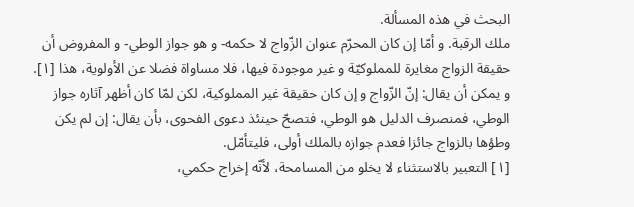البحث في هذه المسألة.
ملك الرقبة. و أمّا إن كان المحرّم عنوان الزّواج لا حكمه- و هو جواز الوطي- و المفروض أن حقيقة الزواج مغايرة للمملوكيّة و غير موجودة فيها، فلا مساواة فضلا عن الأولوية، هذا [١].
و يمكن أن يقال: إنّ الزّواج و إن كان حقيقة غير المملوكية، لكن لمّا كان أظهر آثاره جواز الوطي، فمنصرف الدليل هو الوطي، فتصحّ حينئذ دعوى الفحوى، بأن يقال: إن لم يكن وطؤها بالزواج جائزا فعدم جوازه بالملك أولى، فليتأمّل.
[١] التعبير بالاستثناء لا يخلو من المسامحة، لأنّه إخراج حكمي،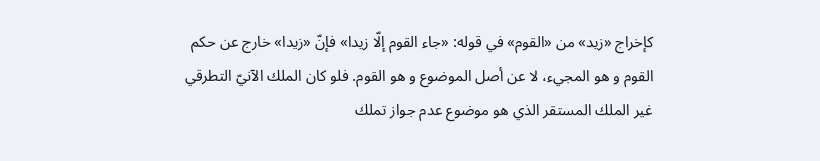كإخراج «زيد» من «القوم» في قوله: «جاء القوم إلّا زيدا» فإنّ «زيدا» خارج عن حكم القوم و هو المجيء، لا عن أصل الموضوع و هو القوم. فلو كان الملك الآنيّ التطرقي غير الملك المستقر الذي هو موضوع عدم جواز تملك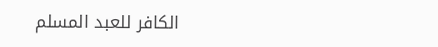الكافر للعبد المسلم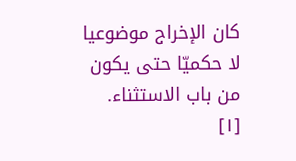كان الإخراج موضوعيا لا حكميّا حتى يكون من باب الاستثناء.
[١]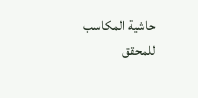حاشية المكاسب للمحقق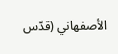الأصفهاني (قدّس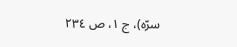سرّه)، ج ١، ص ٢٣٤